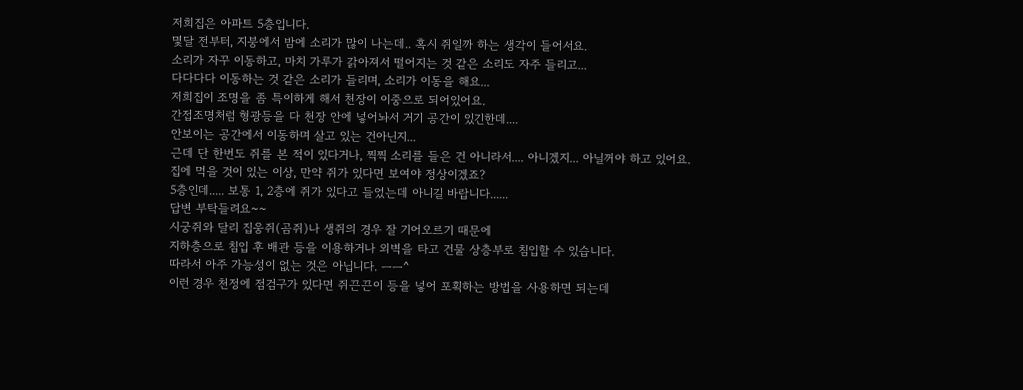저희집은 아파트 5층입니다.
몇달 전부터, 지붕에서 밤에 소리가 많이 나는데.. 혹시 쥐일까 하는 생각이 들어서요.
소리가 자꾸 이동하고, 마치 가루가 갉아져서 떨어지는 것 같은 소리도 자주 들리고...
다다다다 이동하는 것 같은 소리가 들리며, 소리가 이동을 해요...
저희집이 조명을 좀 특이하게 해서 천장이 이중으로 되어있어요.
간접조명처럼 형광등을 다 천장 안에 넣어놔서 거기 공간이 있긴한데....
안보이는 공간에서 이동하며 살고 있는 건아닌지...
근데 단 한번도 쥐를 본 적이 있다거나, 찍찍 소리를 들은 건 아니라서.... 아니겠지... 아닐꺼야 하고 있어요.
집에 먹을 것이 있는 이상, 만약 쥐가 있다면 보여야 정상이겠죠?
5층인데..... 보통 1, 2층에 쥐가 있다고 들었는데 아니길 바랍니다......
답변 부탁들려요~~
시궁쥐와 달리 집웅쥐(곰쥐)나 생쥐의 경우 잘 기어오르기 때문에
지하층으로 침입 후 배관 등을 이용하거나 외벽을 타고 건물 상층부로 침입할 수 있습니다.
따라서 아주 가능성이 없는 것은 아닙니다. ㅡㅡ^
이런 경우 천정에 점검구가 있다면 쥐끈끈이 등을 넣어 포획하는 방법을 사용하면 되는데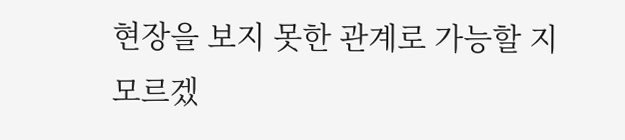현장을 보지 못한 관계로 가능할 지 모르겠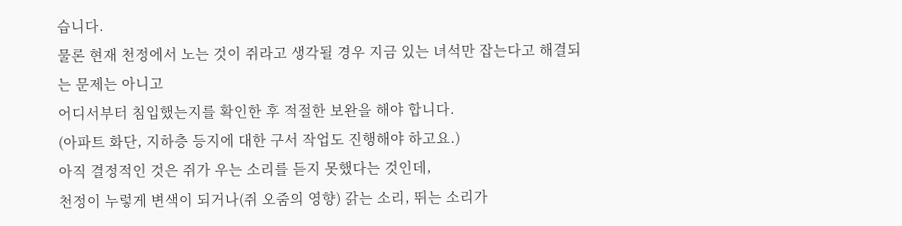습니다.
물론 현재 천정에서 노는 것이 쥐라고 생각될 경우 지금 있는 녀석만 잡는다고 해결되는 문제는 아니고
어디서부터 침입했는지를 확인한 후 적절한 보완을 해야 합니다.
(아파트 화단, 지하층 등지에 대한 구서 작업도 진행해야 하고요.)
아직 결정적인 것은 쥐가 우는 소리를 듣지 못했다는 것인데,
천정이 누렇게 변색이 되거나(쥐 오줌의 영향) 갉는 소리, 뛰는 소리가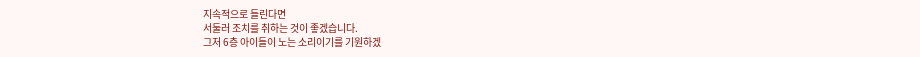지속적으로 들린다면
서둘러 조치를 취하는 것이 좋겠습니다.
그저 6층 아이들이 노는 소리이기를 기원하겠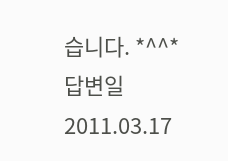습니다. *^^*
답변일 2011.03.17